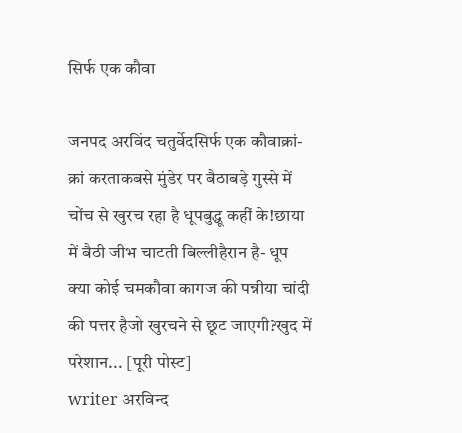सिर्फ एक कौवा

जनपद अरविंद चतुर्वेदसिर्फ एक कौवाक्रां-क्रां करताकबसे मुंडेर पर बैठाबड़े गुस्से में चोंच से खुरच रहा है धूपबुद्धू कहीं के!छाया में बैठी जीभ चाटती बिल्लीहैरान है- धूप क्या कोई चमकौवा कागज की पन्नीया चांदी की पत्तर हैजो खुरचने से छूट जाएगी?खुद में परेशान... [पूरी पोस्ट]
writer अरविन्द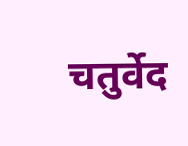चतुर्वेद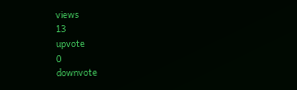views
13
upvote
0
downvote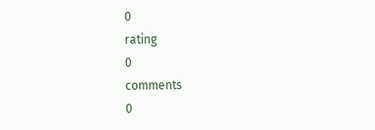0
rating
0
comments
0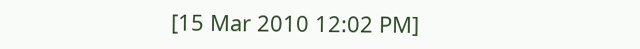[15 Mar 2010 12:02 PM]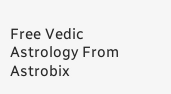Free Vedic Astrology From Astrobix